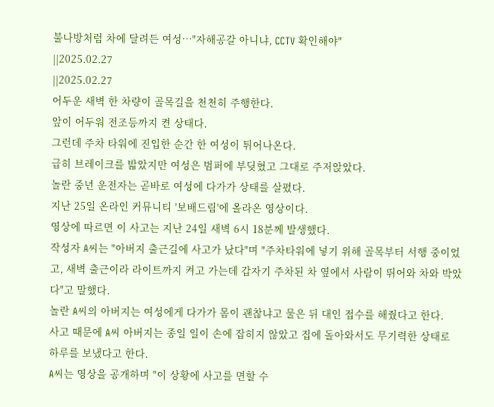불나방처럼 차에 달려든 여성…"자해공갈 아니냐, CCTV 확인해야"
||2025.02.27
||2025.02.27
어두운 새벽 한 차량이 골목길을 천천히 주행한다.
앞이 어두워 전조등까지 켠 상태다.
그런데 주차 타워에 진입한 순간 한 여성이 튀어나온다.
급히 브레이크를 밟았지만 여성은 범퍼에 부딪혔고 그대로 주저앉았다.
놀란 중년 운전자는 곧바로 여성에 다가가 상태를 살폈다.
지난 25일 온라인 커뮤니티 '보배드림'에 올라온 영상이다.
영상에 따르면 이 사고는 지난 24일 새벽 6시 18분께 발생했다.
작성자 A씨는 "아버지 출근길에 사고가 났다"며 "주차타워에 넣기 위해 골목부터 서행 중이었고, 새벽 출근이라 라이트까지 켜고 가는데 갑자기 주차된 차 옆에서 사람이 뛰어와 차와 박았다"고 말했다.
놀란 A씨의 아버지는 여성에게 다가가 몸이 괜찮냐고 물은 뒤 대인 접수를 해줬다고 한다.
사고 때문에 A씨 아버지는 종일 일이 손에 잡히지 않았고 집에 돌아와서도 무기력한 상태로 하루를 보냈다고 한다.
A씨는 영상을 공개하며 "이 상황에 사고를 면할 수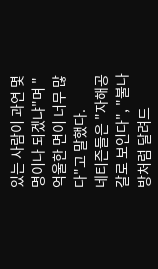있는 사람이 과연 몇 명이나 되겠냐"며 "억울한 면이 너무 많다"고 말했다.
네티즌들은 "자해공갈로 보인다", "불나방처럼 달려드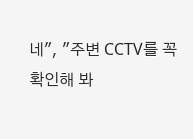네", "주변 CCTV를 꼭 확인해 봐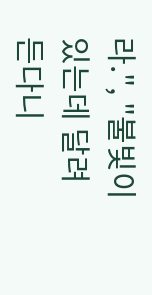라.", "불빛이 있는데 달려든다니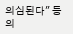의심된다" 등의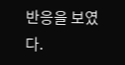반응을 보였다.